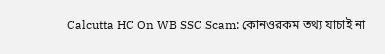Calcutta HC On WB SSC Scam: কোনওরকম তথ্য যাচাই না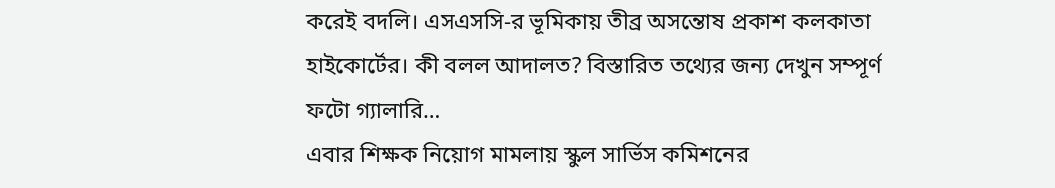করেই বদলি। এসএসসি-র ভূমিকায় তীব্র অসন্তোষ প্রকাশ কলকাতা হাইকোর্টের। কী বলল আদালত? বিস্তারিত তথ্যের জন্য দেখুন সম্পূর্ণ ফটো গ্যালারি…
এবার শিক্ষক নিয়োগ মামলায় স্কুল সার্ভিস কমিশনের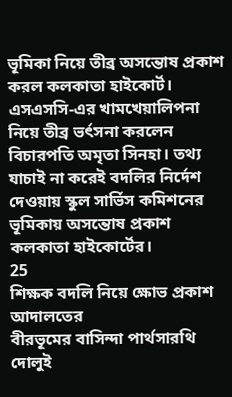ভূমিকা নিয়ে তীব্র অসন্তোষ প্রকাশ করল কলকাতা হাইকোর্ট। এসএসসি-এর খামখেয়ালিপনা নিয়ে তীব্র ভর্ৎসনা করলেন বিচারপতি অমৃতা সিনহা। তথ্য যাচাই না করেই বদলির নির্দেশ দেওয়ায় স্কুল সার্ভিস কমিশনের ভূমিকায় অসন্তোষ প্রকাশ কলকাতা হাইকোর্টের।
25
শিক্ষক বদলি নিয়ে ক্ষোভ প্রকাশ আদালতের
বীরভূমের বাসিন্দা পার্থসারথি দোলুই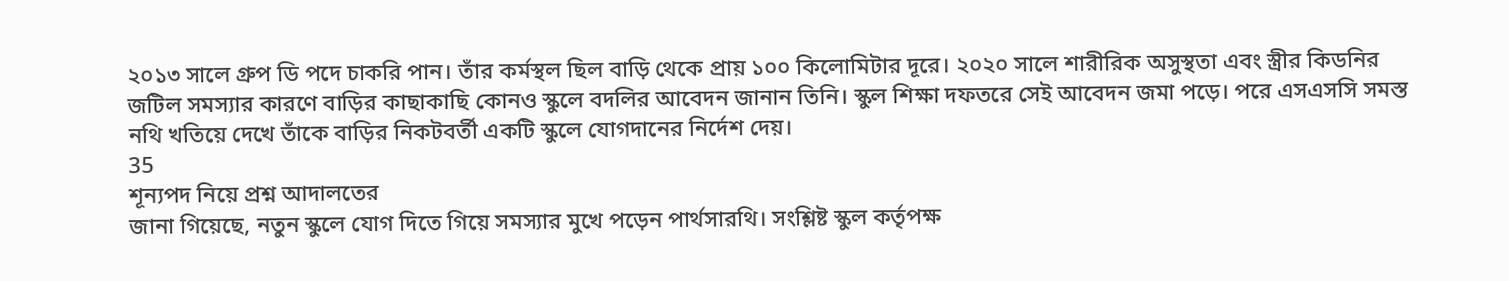২০১৩ সালে গ্রুপ ডি পদে চাকরি পান। তাঁর কর্মস্থল ছিল বাড়ি থেকে প্রায় ১০০ কিলোমিটার দূরে। ২০২০ সালে শারীরিক অসুস্থতা এবং স্ত্রীর কিডনির জটিল সমস্যার কারণে বাড়ির কাছাকাছি কোনও স্কুলে বদলির আবেদন জানান তিনি। স্কুল শিক্ষা দফতরে সেই আবেদন জমা পড়ে। পরে এসএসসি সমস্ত নথি খতিয়ে দেখে তাঁকে বাড়ির নিকটবর্তী একটি স্কুলে যোগদানের নির্দেশ দেয়।
35
শূন্যপদ নিয়ে প্রশ্ন আদালতের
জানা গিয়েছে, নতুন স্কুলে যোগ দিতে গিয়ে সমস্যার মুখে পড়েন পার্থসারথি। সংশ্লিষ্ট স্কুল কর্তৃপক্ষ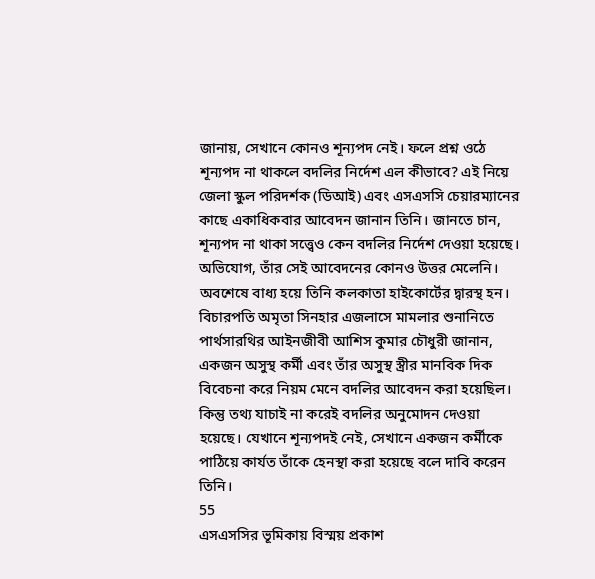জানায়, সেখানে কোনও শূন্যপদ নেই। ফলে প্রশ্ন ওঠে শূন্যপদ না থাকলে বদলির নির্দেশ এল কীভাবে? এই নিয়ে জেলা স্কুল পরিদর্শক (ডিআই) এবং এসএসসি চেয়ারম্যানের কাছে একাধিকবার আবেদন জানান তিনি। জানতে চান, শূন্যপদ না থাকা সত্ত্বেও কেন বদলির নির্দেশ দেওয়া হয়েছে। অভিযোগ, তাঁর সেই আবেদনের কোনও উত্তর মেলেনি। অবশেষে বাধ্য হয়ে তিনি কলকাতা হাইকোর্টের দ্বারস্থ হন।
বিচারপতি অমৃতা সিনহার এজলাসে মামলার শুনানিতে পার্থসারথির আইনজীবী আশিস কুমার চৌধুরী জানান, একজন অসুস্থ কর্মী এবং তাঁর অসুস্থ স্ত্রীর মানবিক দিক বিবেচনা করে নিয়ম মেনে বদলির আবেদন করা হয়েছিল। কিন্তু তথ্য যাচাই না করেই বদলির অনুমোদন দেওয়া হয়েছে। যেখানে শূন্যপদই নেই, সেখানে একজন কর্মীকে পাঠিয়ে কার্যত তাঁকে হেনস্থা করা হয়েছে বলে দাবি করেন তিনি।
55
এসএসসির ভূমিকায় বিস্ময় প্রকাশ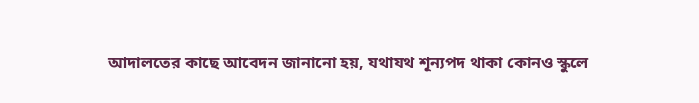আদালতের কাছে আবেদন জানানো হয়, যথাযথ শূন্যপদ থাকা কোনও স্কুলে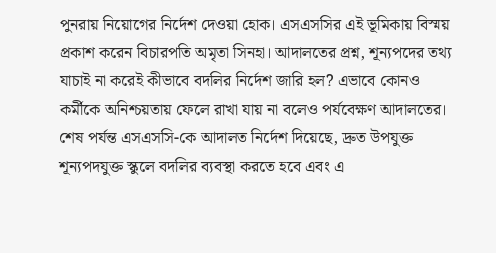পুনরায় নিয়োগের নির্দেশ দেওয়া হোক। এসএসসির এই ভূমিকায় বিস্ময় প্রকাশ করেন বিচারপতি অমৃতা সিনহা। আদালতের প্রশ্ন, শূন্যপদের তথ্য যাচাই না করেই কীভাবে বদলির নির্দেশ জারি হল? এভাবে কোনও কর্মীকে অনিশ্চয়তায় ফেলে রাখা যায় না বলেও পর্যবেক্ষণ আদালতের। শেষ পর্যন্ত এসএসসি-কে আদালত নির্দেশ দিয়েছে, দ্রুত উপযুক্ত শূন্যপদযুক্ত স্কুলে বদলির ব্যবস্থা করতে হবে এবং এ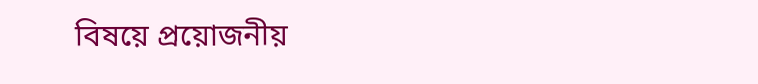বিষয়ে প্রয়োজনীয়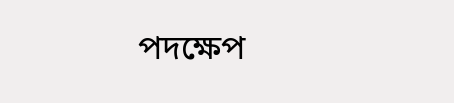পদক্ষেপ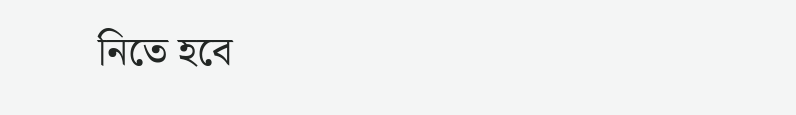নিতে হবে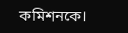কমিশনকে।